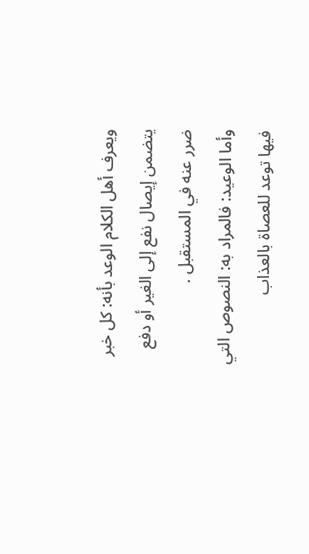ويعرف أهل الكلام الوعد بأنه: كل خبر يتضمن إيصال نفع إلى الغير أو دفع ضرر عنه في المستقبل .
وأما الوعيد: فالمراد به: النصوص التي فيها توعد للعصاة بالعذاب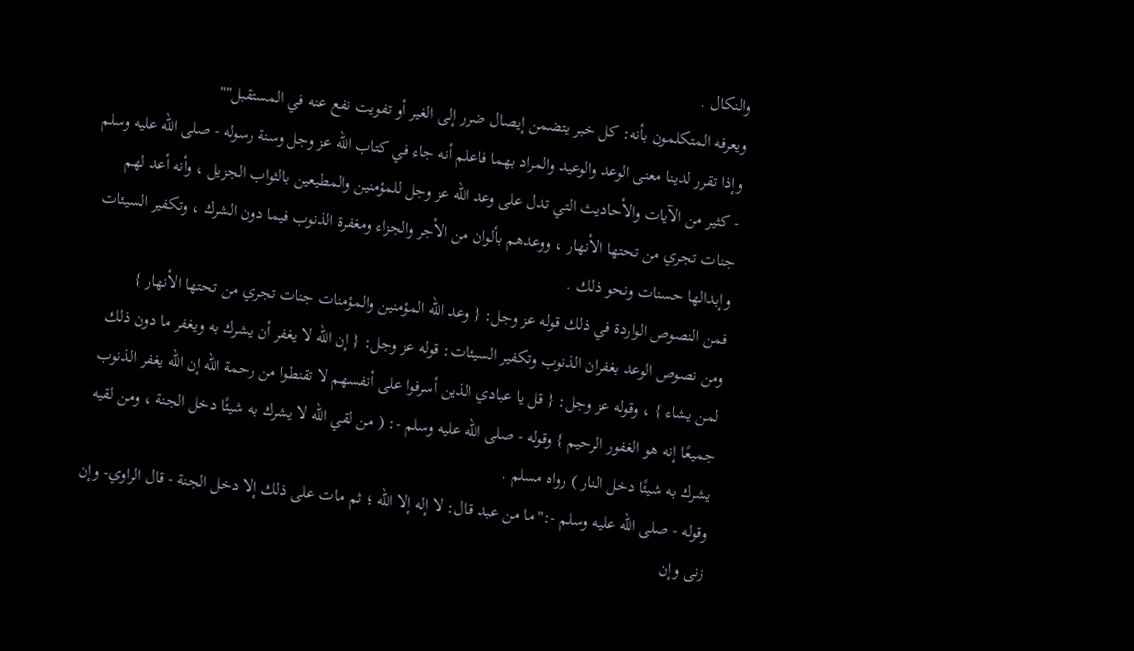والنكال .
ويعرفه المتكلمون بأنه: كل خبر يتضمن إيصال ضرر إلى الغير أو تفويت نفع عنه في المستقبل""
وإذا تقرر لدينا معنى الوعد والوعيد والمراد بهما فاعلم أنه جاء في كتاب الله عز وجل وسنة رسوله - صلى الله عليه وسلم - كثير من الآيات والأحاديث التي تدل على وعد الله عز وجل للمؤمنين والمطيعين بالثواب الجزيل ، وأنه أعد لهم جنات تجري من تحتها الأنهار ، ووعدهم بألوان من الأجر والجزاء ومغفرة الذنوب فيما دون الشرك ، وتكفير السيئات وإبدالها حسنات ونحو ذلك .
فمن النصوص الواردة في ذلك قوله عز وجل: { وعد الله المؤمنين والمؤمنات جنات تجري من تحتها الأنهار }
ومن نصوص الوعد بغفران الذنوب وتكفير السيئات: قوله عز وجل: { إن الله لا يغفر أن يشرك به ويغفر ما دون ذلك لمن يشاء } ، وقوله عز وجل: { قل يا عبادي الذين أسرفوا على أنفسهم لا تقنطوا من رحمة الله إن الله يغفر الذنوب جميعًا إنه هو الغفور الرحيم } وقوله - صلى الله عليه وسلم -: ( من لقي الله لا يشرك به شيئًا دخل الجنة ، ومن لقيه يشرك به شيئًا دخل النار ) رواه مسلم .
وقوله - صلى الله عليه وسلم -:"ما من عبد قال: لا إله إلا الله ؛ ثم مات على ذلك إلا دخل الجنة - قال الراوي- وإن زنى وإن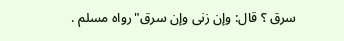سرق ؟ قال: وإن زنى وإن سرق"رواه مسلم .